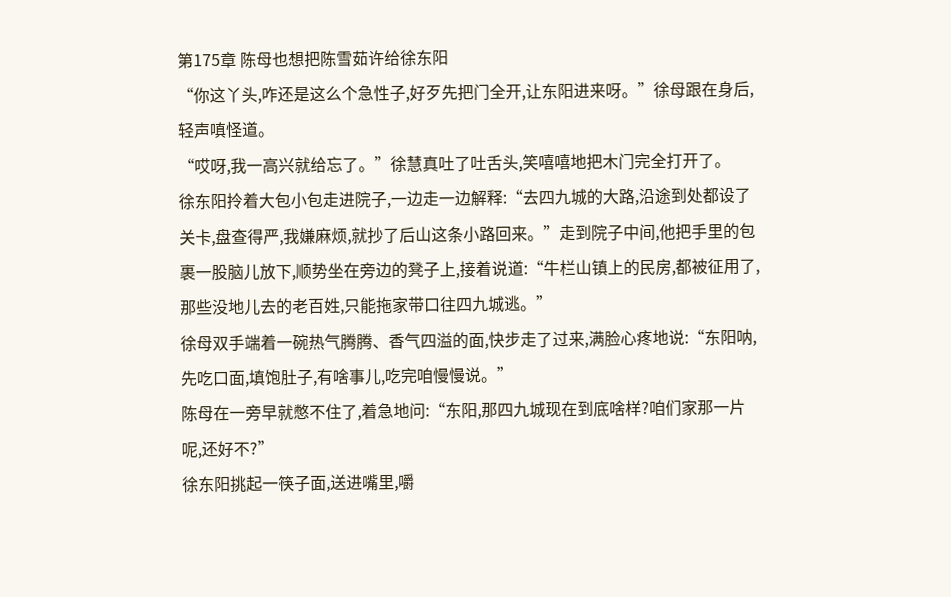第175章 陈母也想把陈雪茹许给徐东阳
“你这丫头,咋还是这么个急性子,好歹先把门全开,让东阳进来呀。”徐母跟在身后,轻声嗔怪道。
“哎呀,我一高兴就给忘了。”徐慧真吐了吐舌头,笑嘻嘻地把木门完全打开了。
徐东阳拎着大包小包走进院子,一边走一边解释:“去四九城的大路,沿途到处都设了关卡,盘查得严,我嫌麻烦,就抄了后山这条小路回来。”走到院子中间,他把手里的包裹一股脑儿放下,顺势坐在旁边的凳子上,接着说道:“牛栏山镇上的民房,都被征用了,那些没地儿去的老百姓,只能拖家带口往四九城逃。”
徐母双手端着一碗热气腾腾、香气四溢的面,快步走了过来,满脸心疼地说:“东阳呐,先吃口面,填饱肚子,有啥事儿,吃完咱慢慢说。”
陈母在一旁早就憋不住了,着急地问:“东阳,那四九城现在到底啥样?咱们家那一片呢,还好不?”
徐东阳挑起一筷子面,送进嘴里,嚼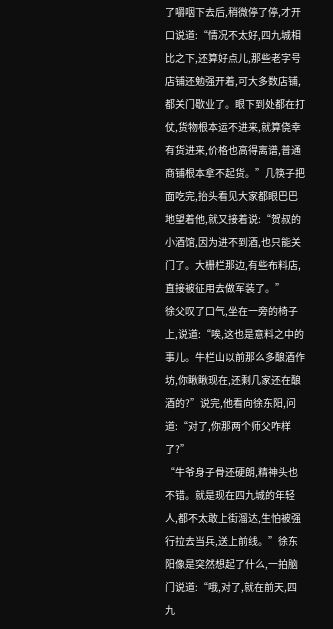了嚼咽下去后,稍微停了停,才开口说道:“情况不太好,四九城相比之下,还算好点儿,那些老字号店铺还勉强开着,可大多数店铺,都关门歇业了。眼下到处都在打仗,货物根本运不进来,就算侥幸有货进来,价格也高得离谱,普通商铺根本拿不起货。”几筷子把面吃完,抬头看见大家都眼巴巴地望着他,就又接着说:“贺叔的小酒馆,因为进不到酒,也只能关门了。大栅栏那边,有些布料店,直接被征用去做军装了。”
徐父叹了口气,坐在一旁的椅子上,说道:“唉,这也是意料之中的事儿。牛栏山以前那么多酿酒作坊,你瞅瞅现在,还剩几家还在酿酒的?”说完,他看向徐东阳,问道:“对了,你那两个师父咋样了?”
“牛爷身子骨还硬朗,精神头也不错。就是现在四九城的年轻人,都不太敢上街溜达,生怕被强行拉去当兵,送上前线。”徐东阳像是突然想起了什么,一拍脑门说道:“哦,对了,就在前天,四九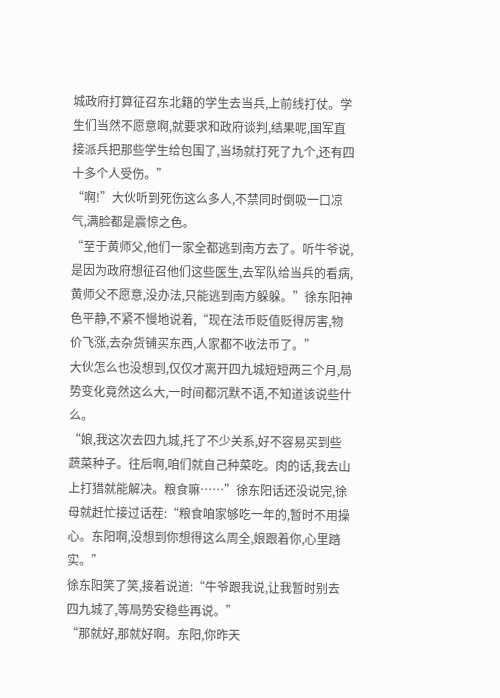城政府打算征召东北籍的学生去当兵,上前线打仗。学生们当然不愿意啊,就要求和政府谈判,结果呢,国军直接派兵把那些学生给包围了,当场就打死了九个,还有四十多个人受伤。”
“啊!”大伙听到死伤这么多人,不禁同时倒吸一口凉气,满脸都是震惊之色。
“至于黄师父,他们一家全都逃到南方去了。听牛爷说,是因为政府想征召他们这些医生,去军队给当兵的看病,黄师父不愿意,没办法,只能逃到南方躲躲。”徐东阳神色平静,不紧不慢地说着,“现在法币贬值贬得厉害,物价飞涨,去杂货铺买东西,人家都不收法币了。”
大伙怎么也没想到,仅仅才离开四九城短短两三个月,局势变化竟然这么大,一时间都沉默不语,不知道该说些什么。
“娘,我这次去四九城,托了不少关系,好不容易买到些蔬菜种子。往后啊,咱们就自己种菜吃。肉的话,我去山上打猎就能解决。粮食嘛……”徐东阳话还没说完,徐母就赶忙接过话茬:“粮食咱家够吃一年的,暂时不用操心。东阳啊,没想到你想得这么周全,娘跟着你,心里踏实。”
徐东阳笑了笑,接着说道:“牛爷跟我说,让我暂时别去四九城了,等局势安稳些再说。”
“那就好,那就好啊。东阳,你昨天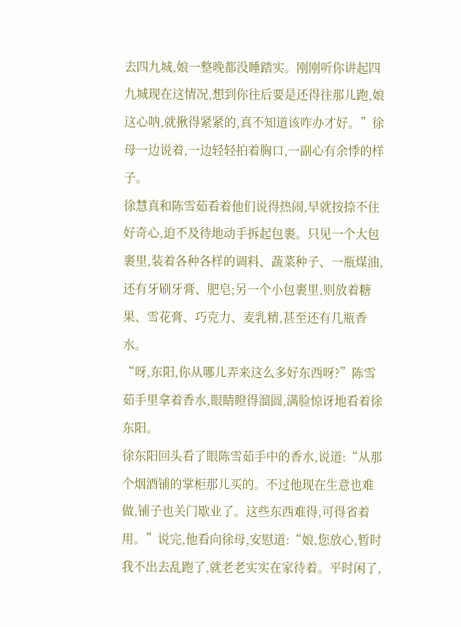去四九城,娘一整晚都没睡踏实。刚刚听你讲起四九城现在这情况,想到你往后要是还得往那儿跑,娘这心呐,就揪得紧紧的,真不知道该咋办才好。”徐母一边说着,一边轻轻拍着胸口,一副心有余悸的样子。
徐慧真和陈雪茹看着他们说得热闹,早就按捺不住好奇心,迫不及待地动手拆起包裹。只见一个大包裹里,装着各种各样的调料、蔬菜种子、一瓶煤油,还有牙刷牙膏、肥皂;另一个小包裹里,则放着糖果、雪花膏、巧克力、麦乳精,甚至还有几瓶香水。
“呀,东阳,你从哪儿弄来这么多好东西呀?”陈雪茹手里拿着香水,眼睛瞪得溜圆,满脸惊讶地看着徐东阳。
徐东阳回头看了眼陈雪茹手中的香水,说道:“从那个烟酒铺的掌柜那儿买的。不过他现在生意也难做,铺子也关门歇业了。这些东西难得,可得省着用。”说完,他看向徐母,安慰道:“娘,您放心,暂时我不出去乱跑了,就老老实实在家待着。平时闲了,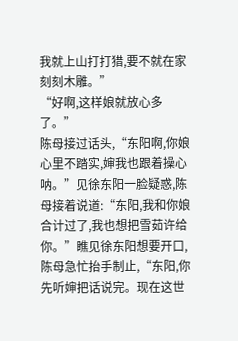我就上山打打猎,要不就在家刻刻木雕。”
“好啊,这样娘就放心多了。”
陈母接过话头,“东阳啊,你娘心里不踏实,婶我也跟着操心呐。”见徐东阳一脸疑惑,陈母接着说道:“东阳,我和你娘合计过了,我也想把雪茹许给你。”瞧见徐东阳想要开口,陈母急忙抬手制止,“东阳,你先听婶把话说完。现在这世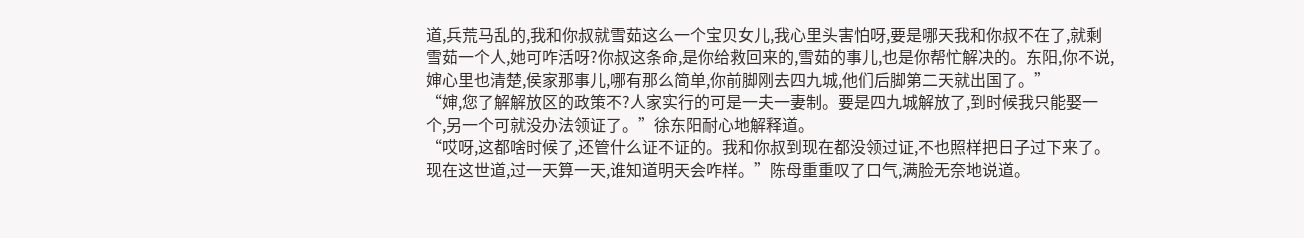道,兵荒马乱的,我和你叔就雪茹这么一个宝贝女儿,我心里头害怕呀,要是哪天我和你叔不在了,就剩雪茹一个人,她可咋活呀?你叔这条命,是你给救回来的,雪茹的事儿,也是你帮忙解决的。东阳,你不说,婶心里也清楚,侯家那事儿,哪有那么简单,你前脚刚去四九城,他们后脚第二天就出国了。”
“婶,您了解解放区的政策不?人家实行的可是一夫一妻制。要是四九城解放了,到时候我只能娶一个,另一个可就没办法领证了。”徐东阳耐心地解释道。
“哎呀,这都啥时候了,还管什么证不证的。我和你叔到现在都没领过证,不也照样把日子过下来了。现在这世道,过一天算一天,谁知道明天会咋样。”陈母重重叹了口气,满脸无奈地说道。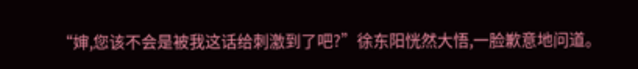“婶,您该不会是被我这话给刺激到了吧?”徐东阳恍然大悟,一脸歉意地问道。